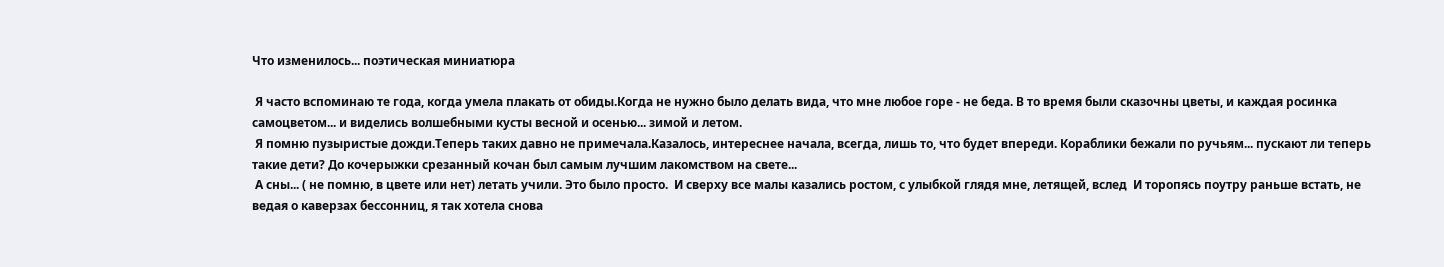Что изменилось... поэтическая миниатюра

 Я часто вспоминаю те года, когда умела плакать от обиды.Когда не нужно было делать вида, что мне любое горе - не беда. В то время были сказочны цветы, и каждая росинка самоцветом... и виделись волшебными кусты весной и осенью... зимой и летом.
 Я помню пузыристые дожди.Теперь таких давно не примечала.Казалось, интереснее начала, всегда, лишь то, что будет впереди. Кораблики бежали по ручьям... пускают ли теперь такие дети? До кочерыжки срезанный кочан был самым лучшим лакомством на свете...
 А сны... ( не помню, в цвете или нет) летать учили. Это было просто.  И сверху все малы казались ростом, с улыбкой глядя мне, летящей, вслед  И торопясь поутру раньше встать, не ведая о каверзах бессонниц, я так хотела снова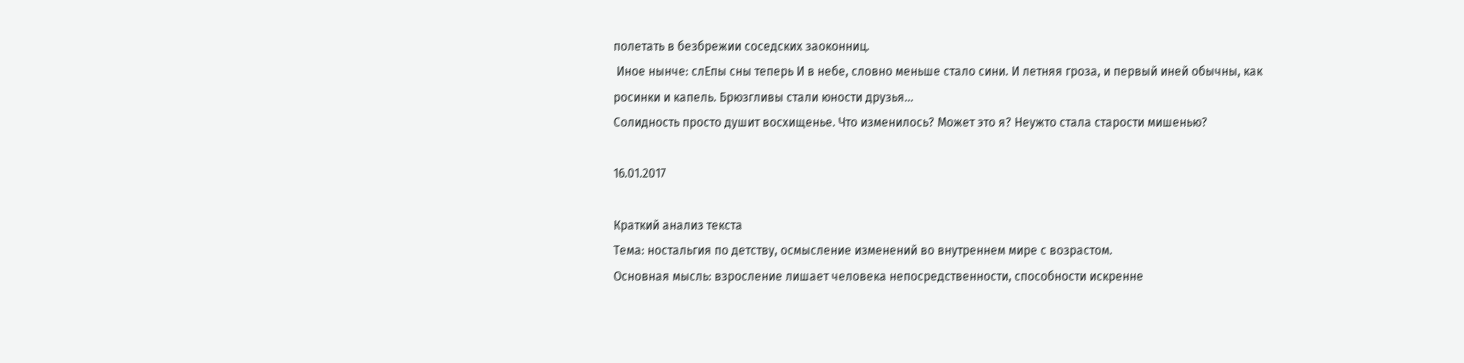полетать в безбрежии соседских заоконниц.
 Иное нынче: слЕпы сны теперь И в небе, словно меньше стало сини. И летняя гроза, и первый иней обычны, как росинки и капель. Брюзгливы стали юности друзья...
Солидность просто душит восхищенье. Что изменилось? Может это я? Неужто стала старости мишенью?

16.01.2017

Краткий анализ текста
Тема: ностальгия по детству, осмысление изменений во внутреннем мире с возрастом.
Основная мысль: взросление лишает человека непосредственности, способности искренне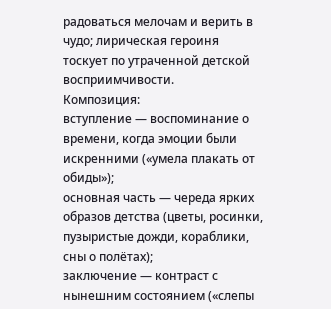радоваться мелочам и верить в чудо; лирическая героиня тоскует по утраченной детской восприимчивости.
Композиция:
вступление — воспоминание о времени, когда эмоции были искренними («умела плакать от обиды»);
основная часть — череда ярких образов детства (цветы, росинки, пузыристые дожди, кораблики, сны о полётах);
заключение — контраст с нынешним состоянием («слепы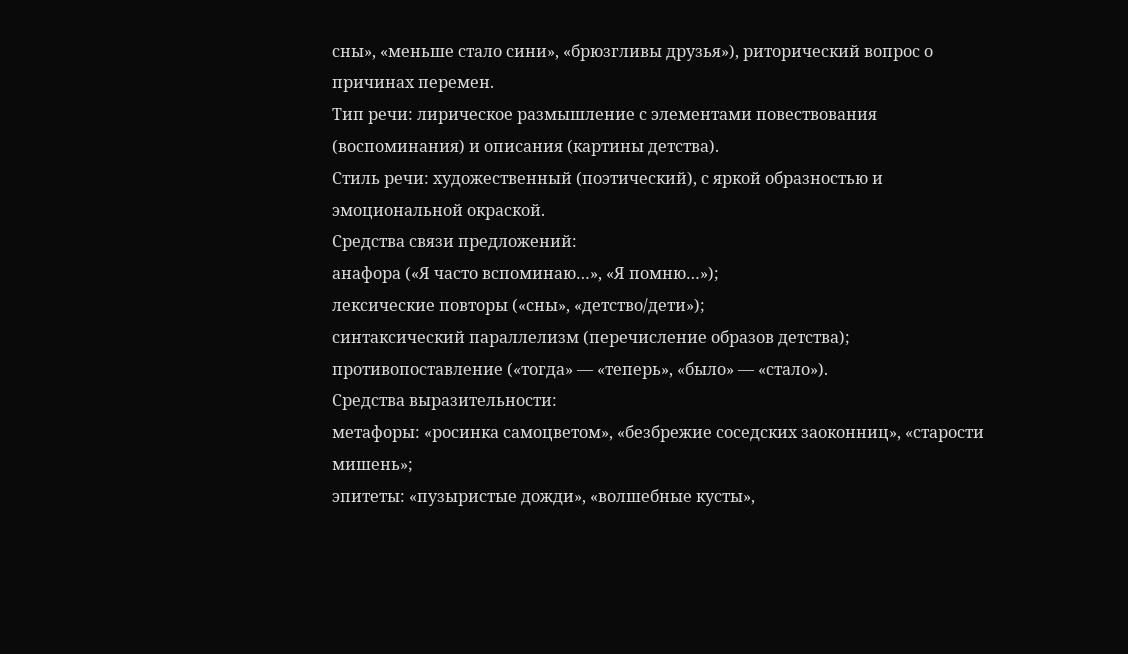сны», «меньше стало сини», «брюзгливы друзья»), риторический вопрос о причинах перемен.
Тип речи: лирическое размышление с элементами повествования (воспоминания) и описания (картины детства).
Стиль речи: художественный (поэтический), с яркой образностью и эмоциональной окраской.
Средства связи предложений:
анафора («Я часто вспоминаю…», «Я помню…»);
лексические повторы («сны», «детство/дети»);
синтаксический параллелизм (перечисление образов детства);
противопоставление («тогда» — «теперь», «было» — «стало»).
Средства выразительности:
метафоры: «росинка самоцветом», «безбрежие соседских заоконниц», «старости мишень»;
эпитеты: «пузыристые дожди», «волшебные кусты»,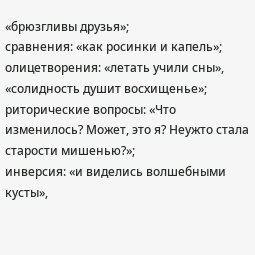«брюзгливы друзья»;
сравнения: «как росинки и капель»;
олицетворения: «летать учили сны», «солидность душит восхищенье»;
риторические вопросы: «Что изменилось? Может, это я? Неужто стала старости мишенью?»;
инверсия: «и виделись волшебными кусты»,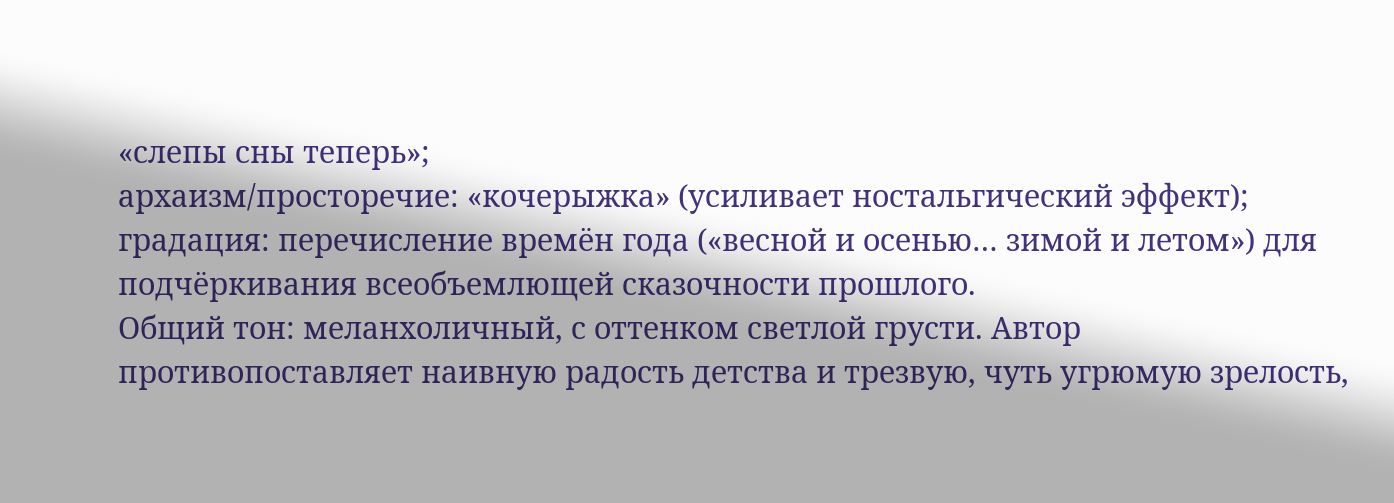«слепы сны теперь»;
архаизм/просторечие: «кочерыжка» (усиливает ностальгический эффект);
градация: перечисление времён года («весной и осенью… зимой и летом») для подчёркивания всеобъемлющей сказочности прошлого.
Общий тон: меланхоличный, с оттенком светлой грусти. Автор противопоставляет наивную радость детства и трезвую, чуть угрюмую зрелость,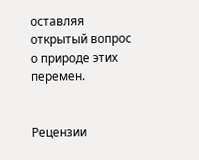оставляя открытый вопрос о природе этих перемен.


Рецензии